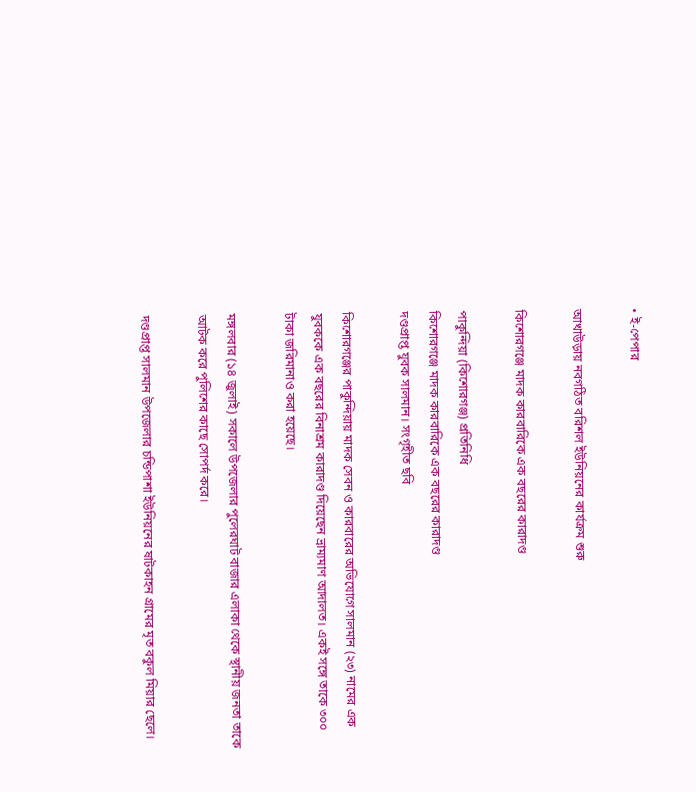• ই-পেপার

আখাউড়ায় নবগঠিত বরিশল ইউনিয়নের কার্যক্রম শুরু

কিশোরগঞ্জে মাদক কারবারিকে এক বছরের কারাদণ্ড

পাকুন্দিয়া (কিশোরগঞ্জ) প্রতিনিধি
কিশোরগঞ্জে মাদক কারবারিকে এক বছরের কারাদণ্ড
দণ্ডপ্রাপ্ত যুবক সালমান। সংগৃহীত ছবি

কিশোরগঞ্জের পাকুন্দিয়ায় মাদক সেবন ও কারবারের অভিযোগে সালমান (২৩) নামের এক যুবককে এক বছরের বিনাশ্রম কারাদণ্ড দিয়েছেন ভ্রাম্যমাণ আদালত। একই সঙ্গে তাকে ৩০০ টাকা জরিমানাও করা হয়েছে।

মঙ্গলবার (১৪ জুলাই) সকালে উপজেলার পুলেরঘাট বাজার এলাকা থেকে স্থানীয় জনতা তাকে আটক করে পুলিশের কাছে সোপর্দ করে।

দণ্ডপ্রাপ্ত সালমান উপজেলার চন্ডিপাশা ইউনিয়নের ষাটকাহন গ্রামের মৃত বকুল মিয়ার ছেলে।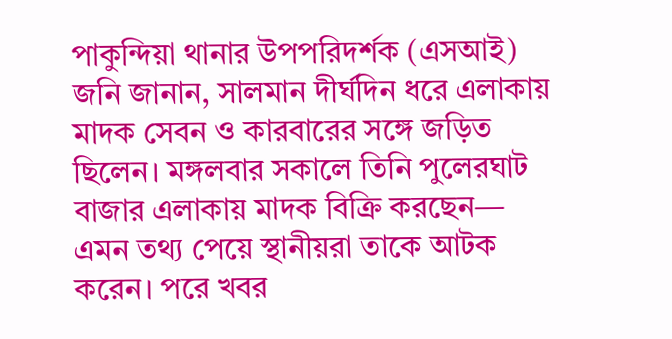পাকুন্দিয়া থানার উপপরিদর্শক (এসআই) জনি জানান, সালমান দীর্ঘদিন ধরে এলাকায় মাদক সেবন ও কারবারের সঙ্গে জড়িত ছিলেন। মঙ্গলবার সকালে তিনি পুলেরঘাট বাজার এলাকায় মাদক বিক্রি করছেন— এমন তথ্য পেয়ে স্থানীয়রা তাকে আটক করেন। পরে খবর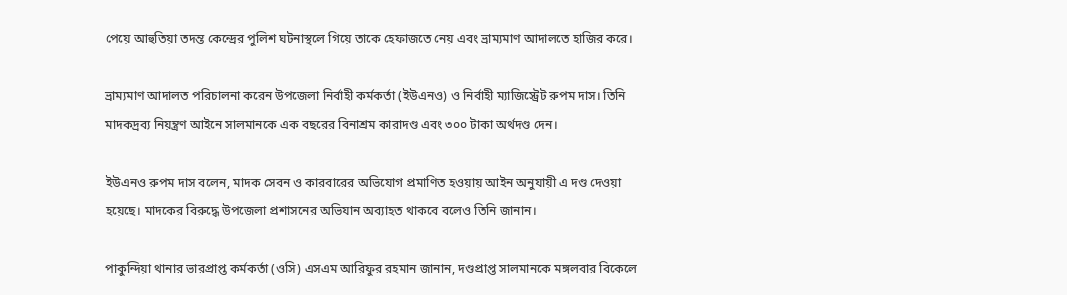পেয়ে আহুতিয়া তদন্ত কেন্দ্রের পুলিশ ঘটনাস্থলে গিয়ে তাকে হেফাজতে নেয় এবং ভ্রাম্যমাণ আদালতে হাজির করে।

ভ্রাম্যমাণ আদালত পরিচালনা করেন উপজেলা নির্বাহী কর্মকর্তা (ইউএনও) ও নির্বাহী ম্যাজিস্ট্রেট রুপম দাস। তিনি মাদকদ্রব্য নিয়ন্ত্রণ আইনে সালমানকে এক বছরের বিনাশ্রম কারাদণ্ড এবং ৩০০ টাকা অর্থদণ্ড দেন।

ইউএনও রুপম দাস বলেন, মাদক সেবন ও কারবারের অভিযোগ প্রমাণিত হওয়ায় আইন অনুযায়ী এ দণ্ড দেওয়া হয়েছে। মাদকের বিরুদ্ধে উপজেলা প্রশাসনের অভিযান অব্যাহত থাকবে বলেও তিনি জানান।

পাকুন্দিয়া থানার ভারপ্রাপ্ত কর্মকর্তা (ওসি) এসএম আরিফুর রহমান জানান, দণ্ডপ্রাপ্ত সালমানকে মঙ্গলবার বিকেলে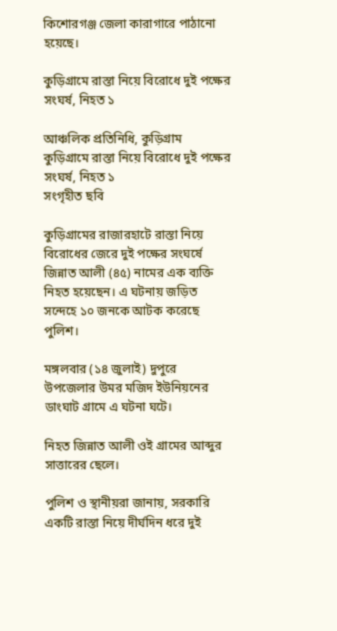কিশোরগঞ্জ জেলা কারাগারে পাঠানো হয়েছে।

কুড়িগ্রামে রাস্তা নিয়ে বিরোধে দুই পক্ষের সংঘর্ষ, নিহত ১

আঞ্চলিক প্রতিনিধি, কুড়িগ্রাম
কুড়িগ্রামে রাস্তা নিয়ে বিরোধে দুই পক্ষের সংঘর্ষ, নিহত ১
সংগৃহীত ছবি

কুড়িগ্রামের রাজারহাটে রাস্তা নিয়ে বিরোধের জেরে দুই পক্ষের সংঘর্ষে জিন্নাত আলী (৪৫) নামের এক ব্যক্তি নিহত হয়েছেন। এ ঘটনায় জড়িত সন্দেহে ১০ জনকে আটক করেছে পুলিশ।

মঙ্গলবার (১৪ জুলাই) দুপুরে উপজেলার উমর মজিদ ইউনিয়নের ডাংঘাট গ্রামে এ ঘটনা ঘটে।

নিহত জিন্নাত আলী ওই গ্রামের আব্দুর সাত্তারের ছেলে।

পুলিশ ও স্থানীয়রা জানায়, সরকারি একটি রাস্তা নিয়ে দীর্ঘদিন ধরে দুই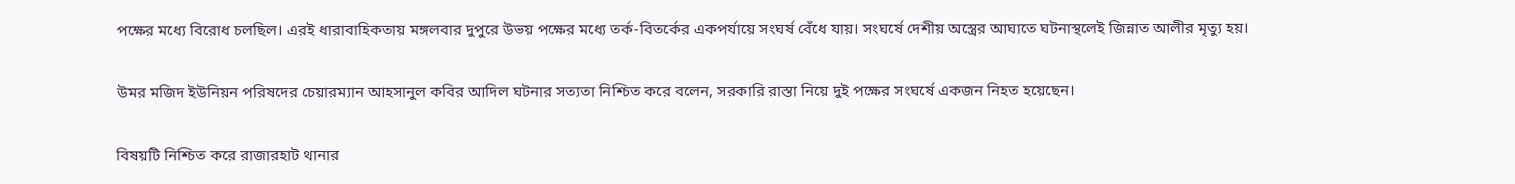পক্ষের মধ্যে বিরোধ চলছিল। এরই ধারাবাহিকতায় মঙ্গলবার দুপুরে উভয় পক্ষের মধ্যে তর্ক-বিতর্কের একপর্যায়ে সংঘর্ষ বেঁধে যায়। সংঘর্ষে দেশীয় অস্ত্রের আঘাতে ঘটনাস্থলেই জিন্নাত আলীর মৃত্যু হয়।

উমর মজিদ ইউনিয়ন পরিষদের চেয়ারম্যান আহসানুল কবির আদিল ঘটনার সত্যতা নিশ্চিত করে বলেন, সরকারি রাস্তা নিয়ে দুই পক্ষের সংঘর্ষে একজন নিহত হয়েছেন।

বিষয়‌টি নিশ্চিত ক‌রে রাজারহাট থানার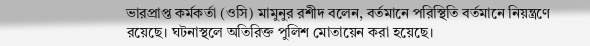ভারপ্রাপ্ত কর্মকর্তা (ওসি) মামুনুর রশীদ বলেন, বর্তমানে পরিস্থিতি বর্তমানে নিয়ন্ত্রণে রয়েছে। ঘটনাস্থলে অতিরিক্ত পুলিশ মোতায়েন করা হয়েছে।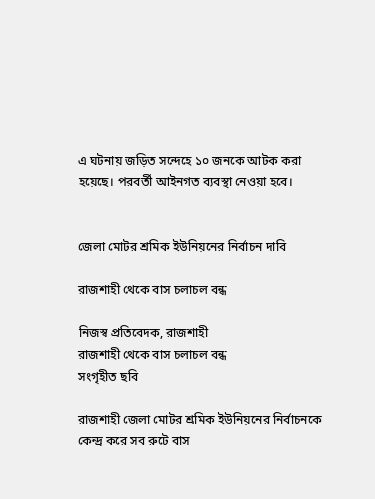এ ঘটনায় জড়িত সন্দেহে ১০ জনকে আটক করা হয়েছে। পরবর্তী আইনগত ব্যবস্থা নেওয়া হবে।


জেলা মোটর শ্রমিক ইউনিয়নের নির্বাচন দাবি

রাজশাহী থেকে বাস চলাচল বন্ধ

নিজস্ব প্রতিবেদক, রাজশাহী
রাজশাহী থেকে বাস চলাচল বন্ধ
সংগৃহীত ছবি

রাজশাহী জেলা মোটর শ্রমিক ইউনিয়নের নির্বাচনকে কেন্দ্র করে সব রুটে বাস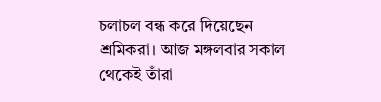চলাচল বন্ধ করে দিয়েছেন শ্রমিকরা। আজ মঙ্গলবার সকাল থেকেই তাঁরা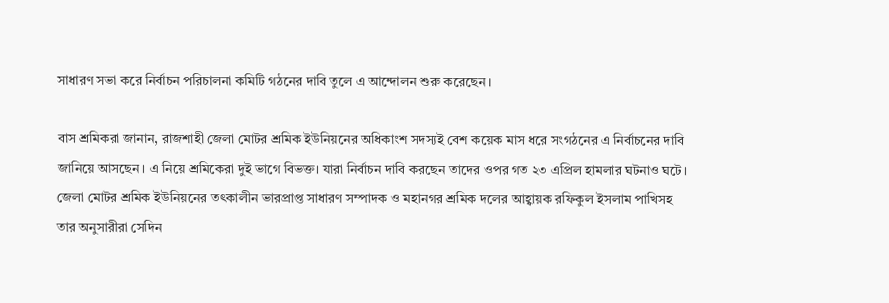সাধারণ সভা করে নির্বাচন পরিচালনা কমিটি গঠনের দাবি তুলে এ আন্দোলন শুরু করেছেন।

বাস শ্রমিকরা জানান, রাজশাহী জেলা মোটর শ্রমিক ইউনিয়নের অধিকাংশ সদস্যই বেশ কয়েক মাস ধরে সংগঠনের এ নির্বাচনের দাবি জানিয়ে আসছেন। এ নিয়ে শ্রমিকেরা দুই ভাগে বিভক্ত। যারা নির্বাচন দাবি করছেন তাদের ওপর গত ২৩ এপ্রিল হামলার ঘটনাও ঘটে। জেলা মোটর শ্রমিক ইউনিয়নের তৎকালীন ভারপ্রাপ্ত সাধারণ সম্পাদক ও মহানগর শ্রমিক দলের আহ্বায়ক রফিকুল ইসলাম পাখিসহ তার অনুসারীরা সেদিন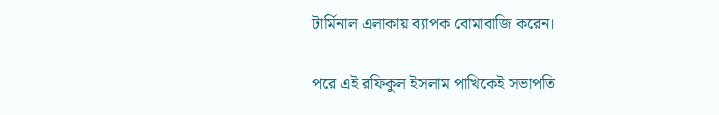টার্মিনাল এলাকায় ব্যাপক বোমাবাজি করেন।

পরে এই রফিকুল ইসলাম পাখিকেই সভাপতি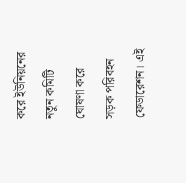করে ইউনিয়নের নতুন কমিটি ঘোষণা করে সড়ক পরিবহন ফেডারেশন। এই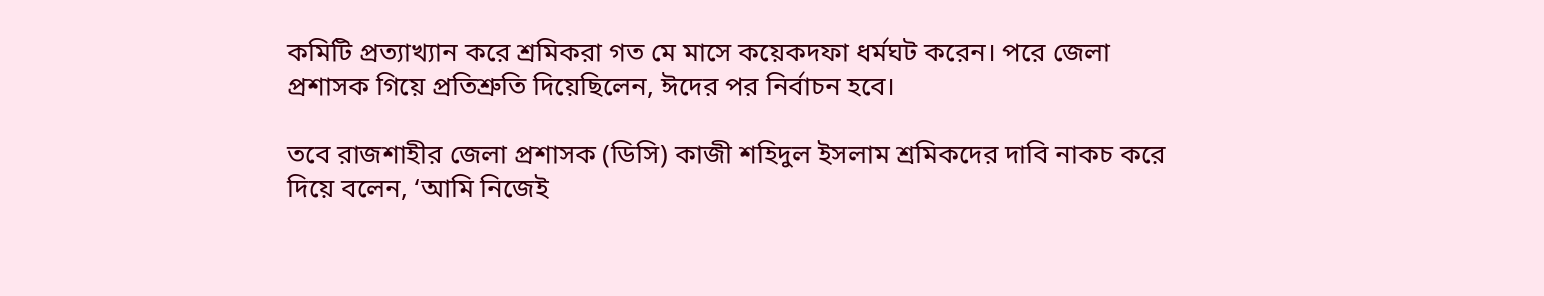কমিটি প্রত্যাখ্যান করে শ্রমিকরা গত মে মাসে কয়েকদফা ধর্মঘট করেন। পরে জেলা প্রশাসক গিয়ে প্রতিশ্রুতি দিয়েছিলেন, ঈদের পর নির্বাচন হবে।

তবে রাজশাহীর জেলা প্রশাসক (ডিসি) কাজী শহিদুল ইসলাম শ্রমিকদের দাবি নাকচ করে দিয়ে বলেন, ‘আমি নিজেই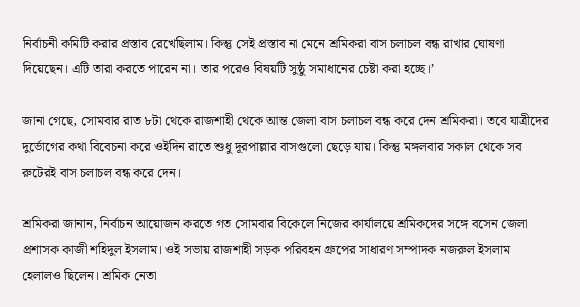নির্বাচনী কমিটি করার প্রস্তাব রেখেছিলাম। কিন্তু সেই প্রস্তাব না মেনে শ্রমিকরা বাস চলাচল বন্ধ রাখার ঘোষণা দিয়েছেন। এটি তারা করতে পারেন না। তার পরেও বিষয়টি সুষ্ঠু সমাধানের চেষ্টা করা হচ্ছে।’

জানা গেছে, সোমবার রাত ৮টা থেকে রাজশাহী থেকে আন্ত জেলা বাস চলাচল বন্ধ করে দেন শ্রমিকরা। তবে যাত্রীদের দুর্ভোগের কথা বিবেচনা করে ওইদিন রাতে শুধু দূরপাল্লার বাসগুলো ছেড়ে যায়। কিন্তু মঙ্গলবার সকাল থেকে সব রুটেরই বাস চলাচল বন্ধ করে দেন।

শ্রমিকরা জানান, নির্বাচন আয়োজন করতে গত সোমবার বিকেলে নিজের কার্যালয়ে শ্রমিকদের সঙ্গে বসেন জেলা প্রশাসক কাজী শহিদুল ইসলাম। ওই সভায় রাজশাহী সড়ক পরিবহন গ্রুপের সাধারণ সম্পাদক নজরুল ইসলাম হেলালও ছিলেন। শ্রমিক নেতা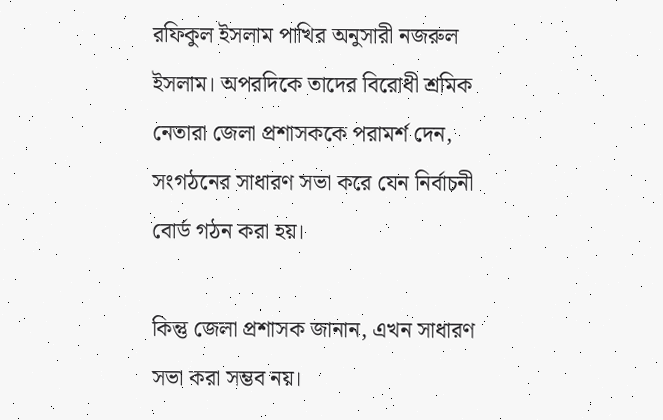রফিকুল ইসলাম পাখির অনুসারী নজরুল ইসলাম। অপরদিকে তাদের বিরোধী শ্রমিক নেতারা জেলা প্রশাসককে পরামর্শ দেন, সংগঠনের সাধারণ সভা করে যেন নির্বাচনী বোর্ড গঠন করা হয়।

কিন্তু জেলা প্রশাসক জানান, এখন সাধারণ সভা করা সম্ভব নয়।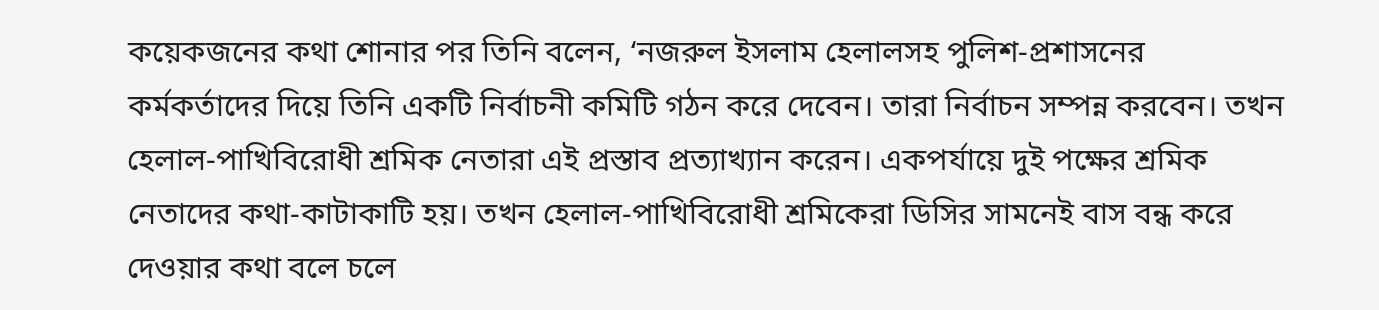কয়েকজনের কথা শোনার পর তিনি বলেন, ‘নজরুল ইসলাম হেলালসহ পুলিশ-প্রশাসনের কর্মকর্তাদের দিয়ে তিনি একটি নির্বাচনী কমিটি গঠন করে দেবেন। তারা নির্বাচন সম্পন্ন করবেন। তখন হেলাল-পাখিবিরোধী শ্রমিক নেতারা এই প্রস্তাব প্রত্যাখ্যান করেন। একপর্যায়ে দুই পক্ষের শ্রমিক নেতাদের কথা-কাটাকাটি হয়। তখন হেলাল-পাখিবিরোধী শ্রমিকেরা ডিসির সামনেই বাস বন্ধ করে দেওয়ার কথা বলে চলে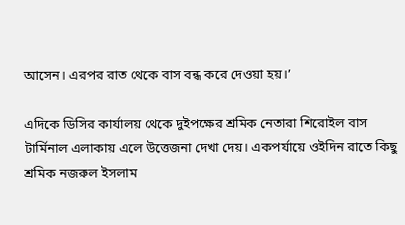আসেন। এরপর রাত থেকে বাস বন্ধ করে দেওয়া হয়।’

এদিকে ডিসির কার্যালয় থেকে দুইপক্ষের শ্রমিক নেতারা শিরোইল বাস টার্মিনাল এলাকায় এলে উত্তেজনা দেখা দেয়। একপর্যায়ে ওইদিন রাতে কিছু শ্রমিক নজরুল ইসলাম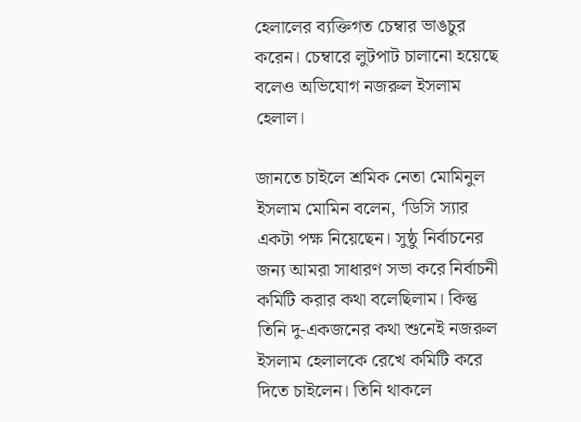হেলালের ব্যক্তিগত চেম্বার ভাঙচুর করেন। চেম্বারে লুটপাট চালানো হয়েছে বলেও অভিযোগ নজরুল ইসলাম হেলাল।

জানতে চাইলে শ্রমিক নেতা মোমিনুল ইসলাম মোমিন বলেন, ‘ডিসি স্যার একটা পক্ষ নিয়েছেন। সুষ্ঠু নির্বাচনের জন্য আমরা সাধারণ সভা করে নির্বাচনী কমিটি করার কথা বলেছিলাম। কিন্তু তিনি দু-একজনের কথা শুনেই নজরুল ইসলাম হেলালকে রেখে কমিটি করে দিতে চাইলেন। তিনি থাকলে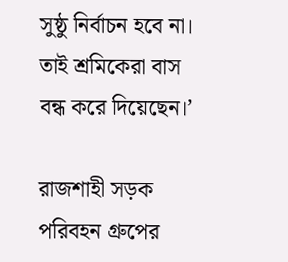সুষ্ঠু নির্বাচন হবে না। তাই শ্রমিকেরা বাস বন্ধ করে দিয়েছেন।’

রাজশাহী সড়ক পরিবহন গ্রুপের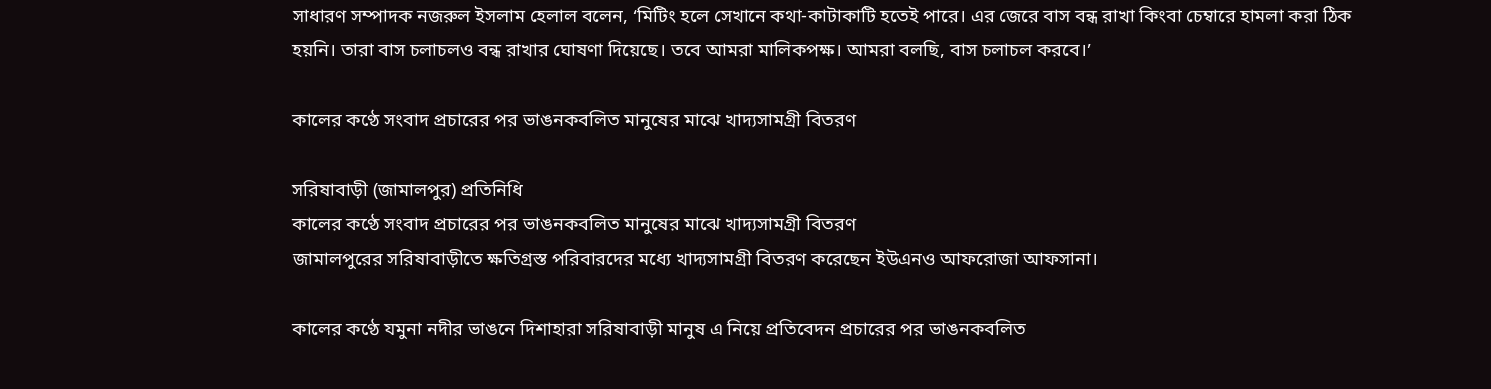সাধারণ সম্পাদক নজরুল ইসলাম হেলাল বলেন, ‘মিটিং হলে সেখানে কথা-কাটাকাটি হতেই পারে। এর জেরে বাস বন্ধ রাখা কিংবা চেম্বারে হামলা করা ঠিক হয়নি। তারা বাস চলাচলও বন্ধ রাখার ঘোষণা দিয়েছে। তবে আমরা মালিকপক্ষ। আমরা বলছি, বাস চলাচল করবে।’

কালের কণ্ঠে সংবাদ প্রচারের পর ভাঙনকবলিত মানুষের মাঝে খাদ্যসামগ্রী বিতরণ

সরিষাবাড়ী (জামালপুর) প্রতিনিধি
কালের কণ্ঠে সংবাদ প্রচারের পর ভাঙনকবলিত মানুষের মাঝে খাদ্যসামগ্রী বিতরণ
জামালপুরের সরিষাবাড়ীতে ক্ষতিগ্রস্ত পরিবারদের মধ্যে খাদ্যসামগ্রী বিতরণ করেছেন ইউএনও আফরোজা আফসানা।

কালের কণ্ঠে যমুনা নদীর ভাঙনে দিশাহারা সরিষাবাড়ী মানুষ এ নিয়ে প্রতিবেদন প্রচারের পর ভাঙনকবলিত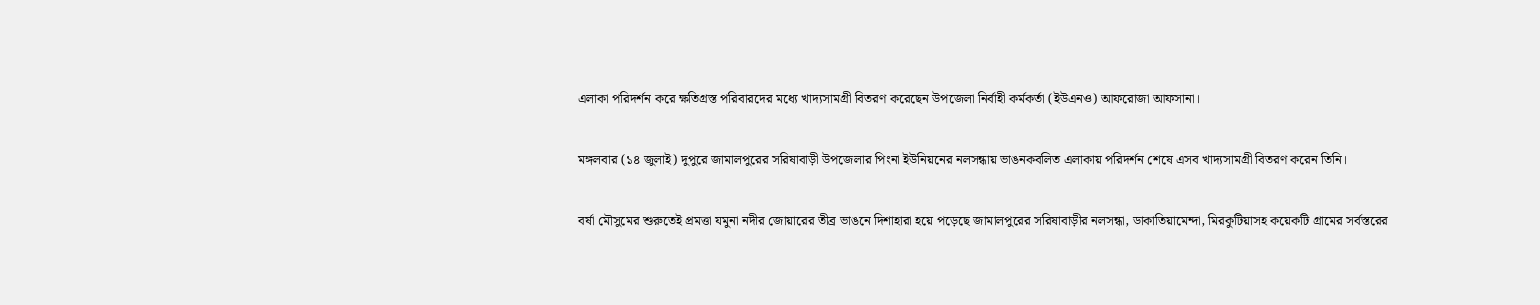এলাকা পরিদর্শন করে ক্ষতিগ্রস্ত পরিবারদের মধ্যে খাদ্যসামগ্রী বিতরণ করেছেন উপজেলা নির্বাহী কর্মকর্তা (ইউএনও) আফরোজা আফসানা।

মঙ্গলবার (১৪ জুলাই) দুপুরে জামালপুরের সরিষাবাড়ী উপজেলার পিংনা ইউনিয়নের নলসন্ধায় ভাঙনকবলিত এলাকায় পরিদর্শন শেষে এসব খাদ্যসামগ্রী বিতরণ করেন তিনি।

বর্ষা মৌসুমের শুরুতেই প্রমত্তা যমুনা নদীর জোয়ারের তীব্র ভাঙনে দিশাহারা হয়ে পড়েছে জামালপুরের সরিষাবাড়ীর নলসন্ধা, ডাকাতিয়ামেন্দা, মিরকুটিয়াসহ কয়েকটি গ্রামের সর্বস্তরের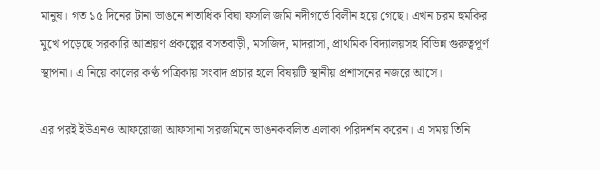মানুষ। গত ১৫ দিনের টানা ভাঙনে শতাধিক বিঘা ফসলি জমি নদীগর্ভে বিলীন হয়ে গেছে। এখন চরম হুমকির মুখে পড়েছে সরকারি আশ্রয়ণ প্রকল্পের বসতবাড়ী, মসজিদ, মাদরাসা, প্রাথমিক বিদ্যালয়সহ বিভিন্ন গুরুত্বপূর্ণ স্থাপনা। এ নিয়ে কালের কণ্ঠ পত্রিকায় সংবাদ প্রচার হলে বিষয়টি স্থানীয় প্রশাসনের নজরে আসে।

এর পরই ইউএনও আফরোজা আফসানা সরজমিনে ভাঙনকবলিত এলাকা পরিদর্শন করেন। এ সময় তিনি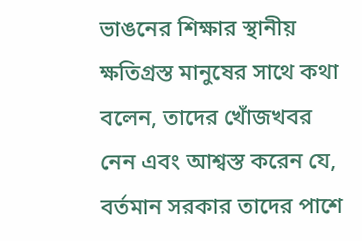ভাঙনের শিক্ষার স্থানীয় ক্ষতিগ্রস্ত মানুষের সাথে কথা বলেন, তাদের খোঁজখবর নেন এবং আশ্বস্ত করেন যে, বর্তমান সরকার তাদের পাশে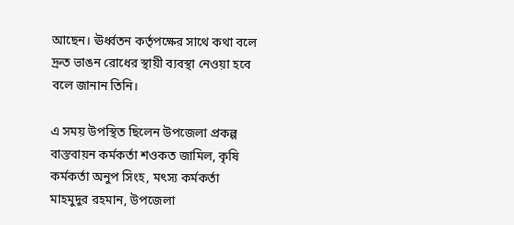আছেন। ঊর্ধ্বতন কর্তৃপক্ষের সাথে কথা বলে দ্রুত ভাঙন রোধের স্থায়ী ব্যবস্থা নেওয়া হবে বলে জানান তিনি।

এ সময় উপস্থিত ছিলেন উপজেলা প্রকল্প বাস্তবায়ন কর্মকর্তা শওকত জামিল, কৃষি কর্মকর্তা অনুপ সিংহ, মৎস্য কর্মকর্তা মাহমুদুর রহমান, উপজেলা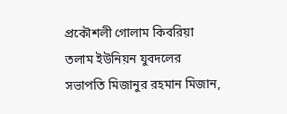প্রকৌশলী গোলাম কিবরিয়া তলাম ইউনিয়ন যুবদলের সভাপতি মিজানুর রহমান মিজান,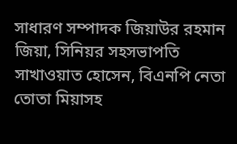সাধারণ সম্পাদক জিয়াউর রহমান জিয়া, সিনিয়র সহসভাপতি সাখাওয়াত হোসেন, বিএনপি নেতা তোতা মিয়াসহ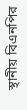স্থানীয় বিএনপির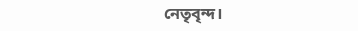নেতৃবৃন্দ।